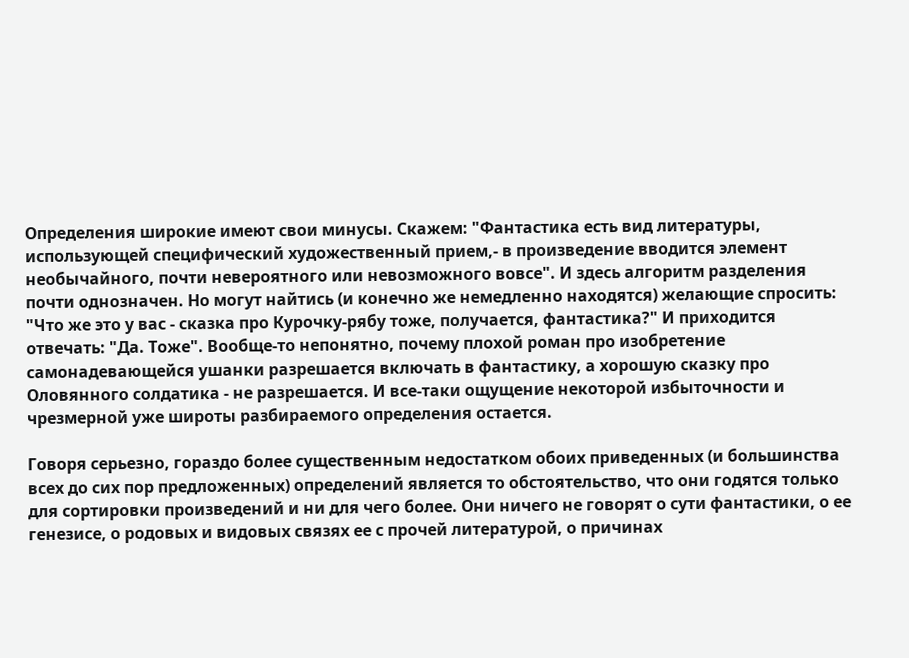Определения широкие имеют свои минусы. Скажем: "Фантастика есть вид литературы, использующей специфический художественный прием,- в произведение вводится элемент необычайного, почти невероятного или невозможного вовсе". И здесь алгоритм разделения почти однозначен. Но могут найтись (и конечно же немедленно находятся) желающие спросить: "Что же это у вас - сказка про Курочку-рябу тоже, получается, фантастика?" И приходится отвечать: "Да. Тоже". Вообще-то непонятно, почему плохой роман про изобретение самонадевающейся ушанки разрешается включать в фантастику, а хорошую сказку про Оловянного солдатика - не разрешается. И все-таки ощущение некоторой избыточности и чрезмерной уже широты разбираемого определения остается.

Говоря серьезно, гораздо более существенным недостатком обоих приведенных (и большинства всех до сих пор предложенных) определений является то обстоятельство, что они годятся только для сортировки произведений и ни для чего более. Они ничего не говорят о сути фантастики, о ее генезисе, о родовых и видовых связях ее с прочей литературой, о причинах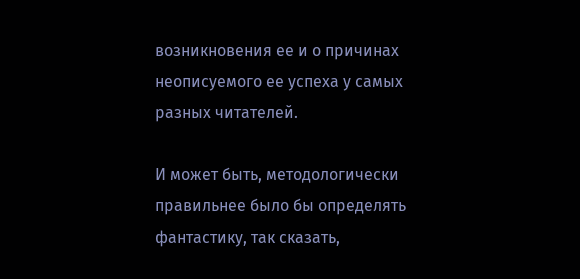возникновения ее и о причинах неописуемого ее успеха у самых разных читателей.

И может быть, методологически правильнее было бы определять фантастику, так сказать,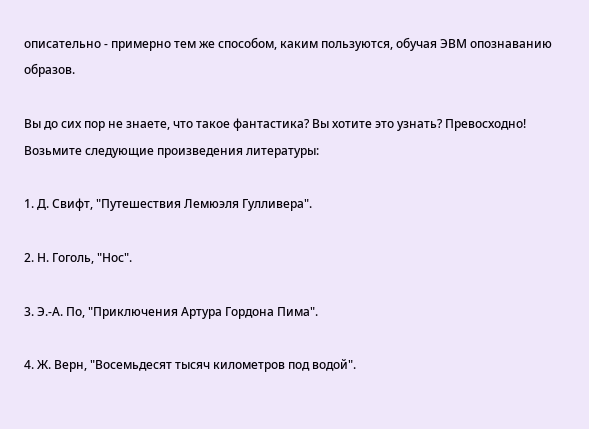описательно - примерно тем же способом, каким пользуются, обучая ЭВМ опознаванию образов.

Вы до сих пор не знаете, что такое фантастика? Вы хотите это узнать? Превосходно! Возьмите следующие произведения литературы:

1. Д. Свифт, "Путешествия Лемюэля Гулливера".

2. Н. Гоголь, "Нос".

3. Э.-А. По, "Приключения Артура Гордона Пима".

4. Ж. Верн, "Восемьдесят тысяч километров под водой".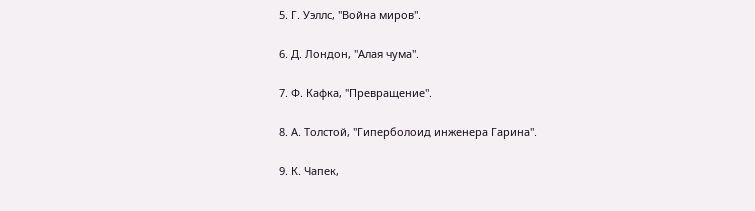5. Г. Уэллс, "Война миров".

6. Д. Лондон, "Алая чума".

7. Ф. Кафка, "Превращение".

8. А. Толстой, "Гиперболоид инженера Гарина".

9. К. Чапек,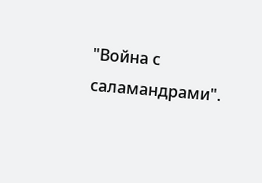"Война с саламандрами".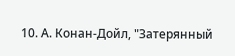10. А. Конан-Дойл, "Затерянный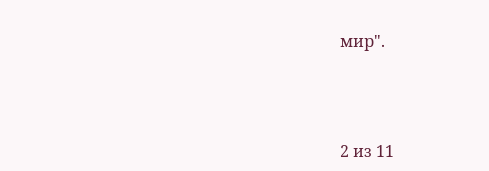мир".



2 из 11